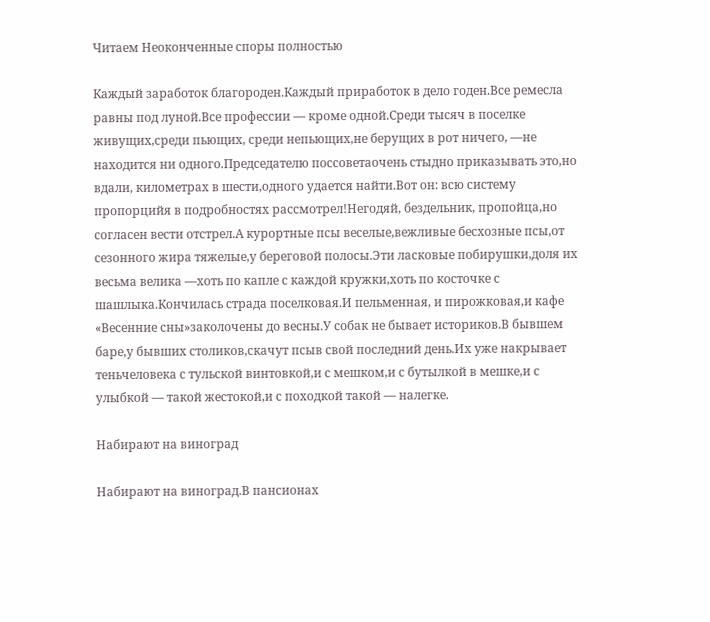Читаем Неоконченные споры полностью

Каждый заработок благороден.Каждый приработок в дело годен.Все ремесла равны под луной.Все профессии — кроме одной.Среди тысяч в поселке живущих,среди пьющих, среди непьющих,не берущих в рот ничего, —не находится ни одного.Председателю поссоветаочень стыдно приказывать это,но вдали, километрах в шести,одного удается найти.Вот он: всю систему пропорцийя в подробностях рассмотрел!Негодяй, бездельник, пропойца,но согласен вести отстрел.А курортные псы веселые,вежливые бесхозные псы,от сезонного жира тяжелые,у береговой полосы.Эти ласковые побирушки,доля их весьма велика —хоть по капле с каждой кружки,хоть по косточке с шашлыка.Кончилась страда поселковая.И пельменная, и пирожковая,и кафе «Весенние сны»заколочены до весны.У собак не бывает историков.В бывшем баре,у бывших столиков,скачут псыв свой последний день.Их уже накрывает теньчеловека с тульской винтовкой,и с мешком,и с бутылкой в мешке,и с улыбкой — такой жестокой,и с походкой такой — налегке.

Набирают на виноград

Набирают на виноград.В пансионах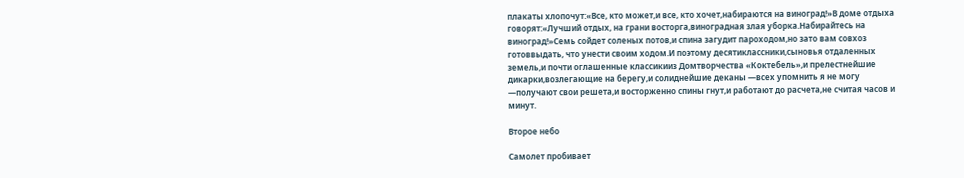плакаты хлопочут:«Все, кто может,и все, кто хочет,набираются на виноград!»В доме отдыха говорят:«Лучший отдых, на грани восторга,виноградная злая уборка.Набирайтесь на виноград!»Семь сойдет соленых потов,и спина загудит пароходом,но зато вам совхоз готоввыдать, что унести своим ходом.И поэтому десятиклассники,сыновья отдаленных земель,и почти оглашенные классикииз Домтворчества «Коктебель»,и прелестнейшие дикарки,возлегающие на берегу,и солиднейшие деканы —всех упомнить я не могу —получают свои решета,и восторженно спины гнут,и работают до расчета,не считая часов и минут.

Второе небо

Самолет пробивает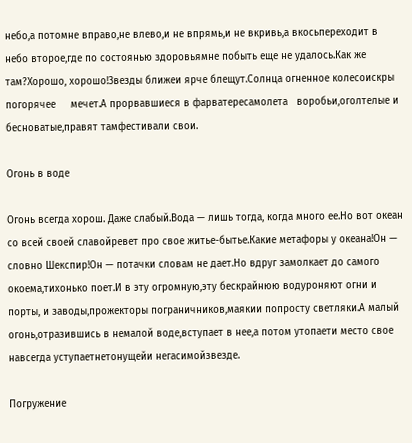небо,а потомне вправо,не влево,и не впрямь,и не вкривь,а вкосьпереходит в небо второе,где по состоянью здоровьямне побыть еще не удалось.Как же там?Хорошо, хорошо!Звезды ближеи ярче блещут.Солнца огненное колесоискры   погорячее     мечет.А прорвавшиеся в фарватересамолета   воробьи,оголтелые и бесноватые,правят тамфестивали свои.

Огонь в воде

Огонь всегда хорош. Даже слабый.Вода — лишь тогда, когда много ее.Но вот океан со всей своей славойревет про свое житье-бытье.Какие метафоры у океана!Он — словно Шекспир!Он — потачки словам не дает.Но вдруг замолкает до самого окоема,тихонько поет.И в эту огромную,эту бескрайнюю водуроняют огни и порты, и заводы,прожекторы пограничников,маякии попросту светляки.А малый огонь,отразившись в немалой воде,вступает в нее,а потом утопаети место свое навсегда уступаетнетонущейи негасимойзвезде.

Погружение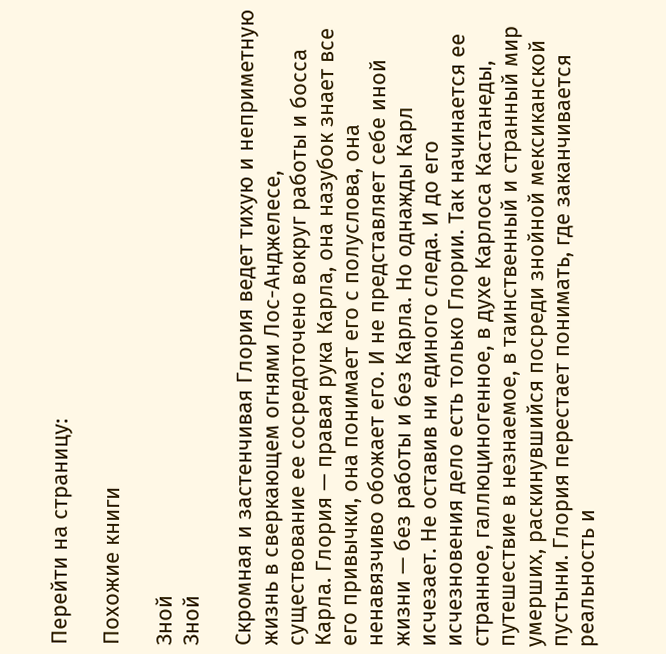Перейти на страницу:

Похожие книги

Зной
Зной

Скромная и застенчивая Глория ведет тихую и неприметную жизнь в сверкающем огнями Лос-Анджелесе, существование ее сосредоточено вокруг работы и босса Карла. Глория — правая рука Карла, она назубок знает все его привычки, она понимает его с полуслова, она ненавязчиво обожает его. И не представляет себе иной жизни — без работы и без Карла. Но однажды Карл исчезает. Не оставив ни единого следа. И до его исчезновения дело есть только Глории. Так начинается ее странное, галлюциногенное, в духе Карлоса Кастанеды, путешествие в незнаемое, в таинственный и странный мир умерших, раскинувшийся посреди знойной мексиканской пустыни. Глория перестает понимать, где заканчивается реальность и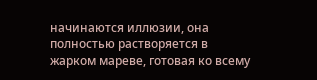начинаются иллюзии, она полностью растворяется в жарком мареве, готовая ко всему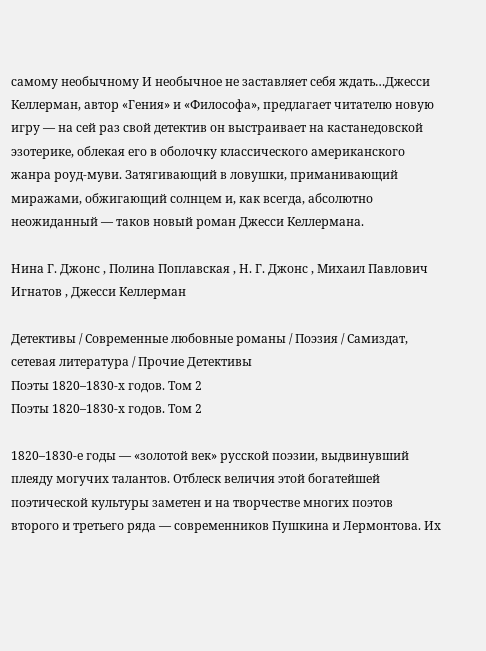самому необычному И необычное не заставляет себя ждать…Джесси Келлерман, автор «Гения» и «Философа», предлагает читателю новую игру — на сей раз свой детектив он выстраивает на кастанедовской эзотерике, облекая его в оболочку классического американского жанра роуд-муви. Затягивающий в ловушки, приманивающий миражами, обжигающий солнцем и, как всегда, абсолютно неожиданный — таков новый роман Джесси Келлермана.

Нина Г. Джонс , Полина Поплавская , Н. Г. Джонс , Михаил Павлович Игнатов , Джесси Келлерман

Детективы / Современные любовные романы / Поэзия / Самиздат, сетевая литература / Прочие Детективы
Поэты 1820–1830-х годов. Том 2
Поэты 1820–1830-х годов. Том 2

1820–1830-е годы — «золотой век» русской поэзии, выдвинувший плеяду могучих талантов. Отблеск величия этой богатейшей поэтической культуры заметен и на творчестве многих поэтов второго и третьего ряда — современников Пушкина и Лермонтова. Их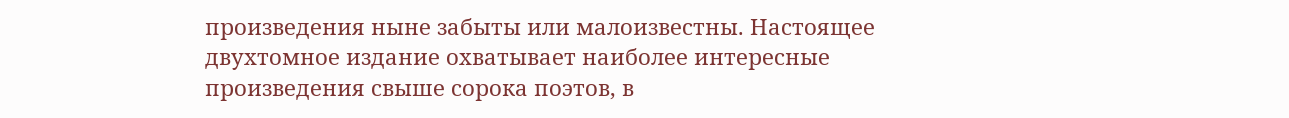произведения ныне забыты или малоизвестны. Настоящее двухтомное издание охватывает наиболее интересные произведения свыше сорока поэтов, в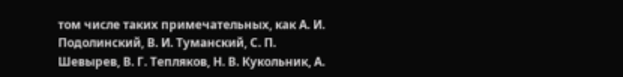том числе таких примечательных, как А. И. Подолинский, В. И. Туманский, С. П. Шевырев, В. Г. Тепляков, Н. В. Кукольник, А.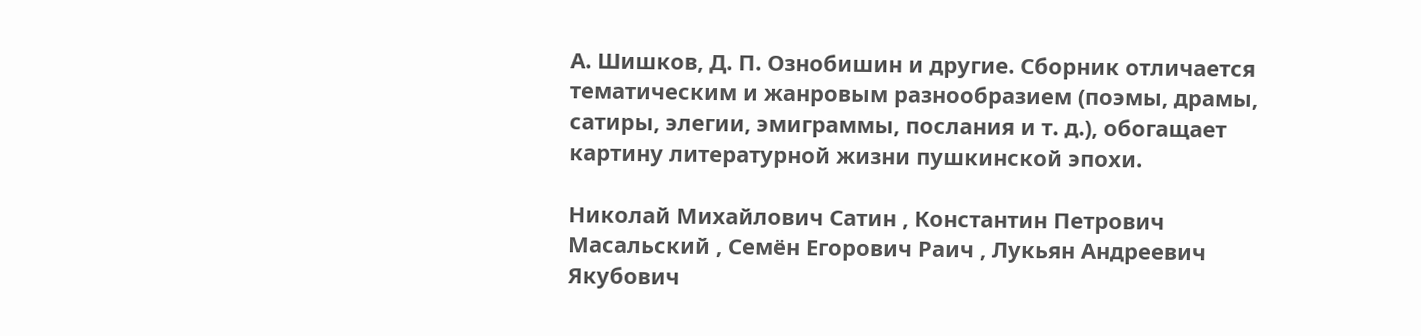А. Шишков, Д. П. Ознобишин и другие. Сборник отличается тематическим и жанровым разнообразием (поэмы, драмы, сатиры, элегии, эмиграммы, послания и т. д.), обогащает картину литературной жизни пушкинской эпохи.

Николай Михайлович Сатин , Константин Петрович Масальский , Семён Егорович Раич , Лукьян Андреевич Якубович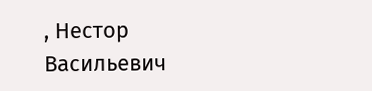, Нестор Васильевич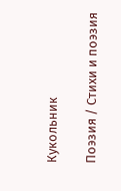Кукольник

Поэзия / Стихи и поэзия